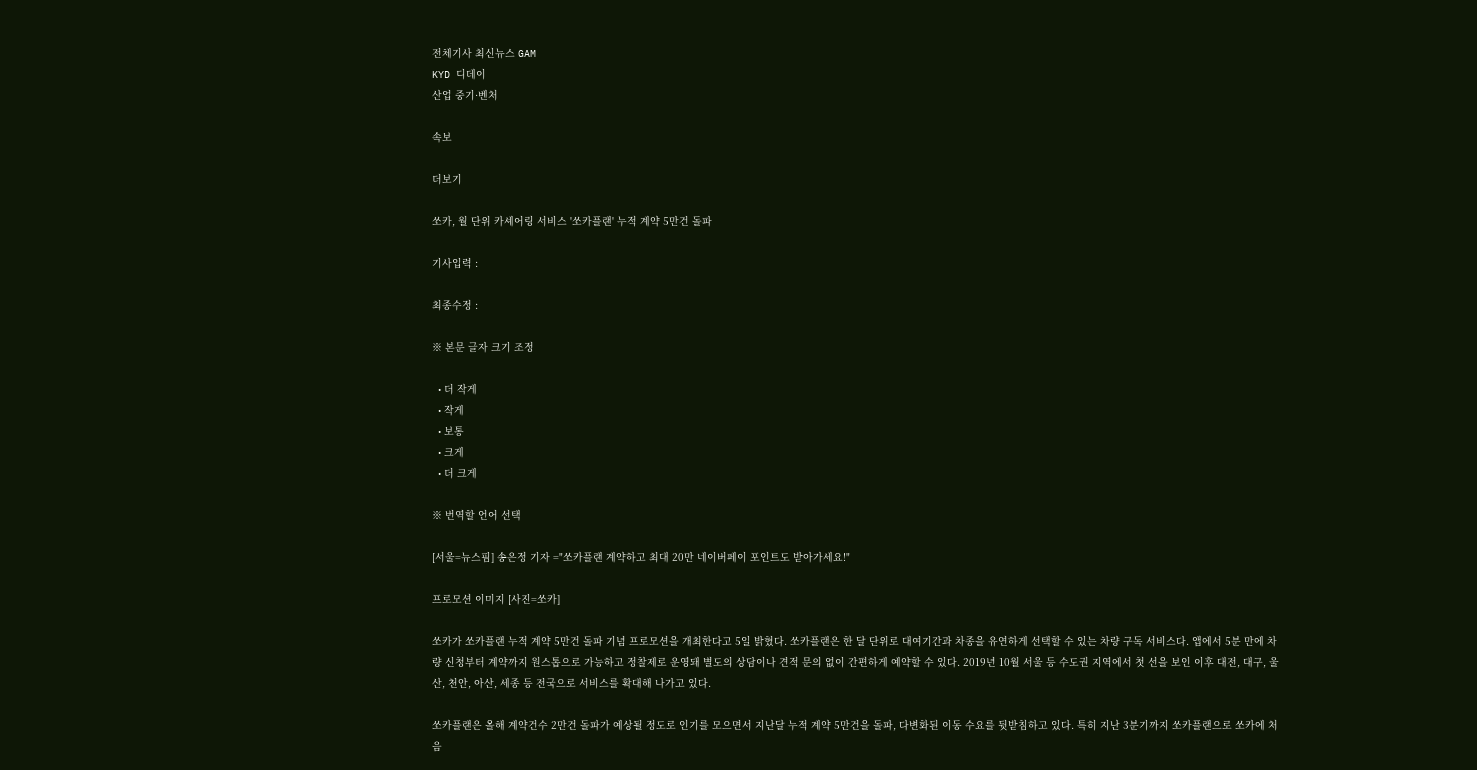전체기사 최신뉴스 GAM
KYD 디데이
산업 중기·벤처

속보

더보기

쏘카, 월 단위 카셰어링 서비스 '쏘카플랜' 누적 계약 5만건 돌파

기사입력 :

최종수정 :

※ 본문 글자 크기 조정

  • 더 작게
  • 작게
  • 보통
  • 크게
  • 더 크게

※ 번역할 언어 선택

[서울=뉴스핌] 송은정 기자 ="쏘카플랜 계약하고 최대 20만 네이버페이 포인트도 받아가세요!"

프로모션 이미지 [사진=쏘카]

쏘카가 쏘카플랜 누적 계약 5만건 돌파 기념 프로모션을 개최한다고 5일 밝혔다. 쏘카플랜은 한 달 단위로 대여기간과 차종을 유연하게 선택할 수 있는 차량 구독 서비스다. 앱에서 5분 만에 차량 신청부터 계약까지 원스톱으로 가능하고 정찰제로 운영돼 별도의 상담이나 견적 문의 없이 간편하게 예약할 수 있다. 2019년 10월 서울 등 수도권 지역에서 첫 선을 보인 이후 대전, 대구, 울산, 천안, 아산, 세종 등 전국으로 서비스를 확대해 나가고 있다.

쏘카플랜은 올해 계약건수 2만건 돌파가 예상될 정도로 인기를 모으면서 지난달 누적 계약 5만건을 돌파, 다변화된 이동 수요를 뒷받침하고 있다. 특히 지난 3분기까지 쏘카플랜으로 쏘카에 처음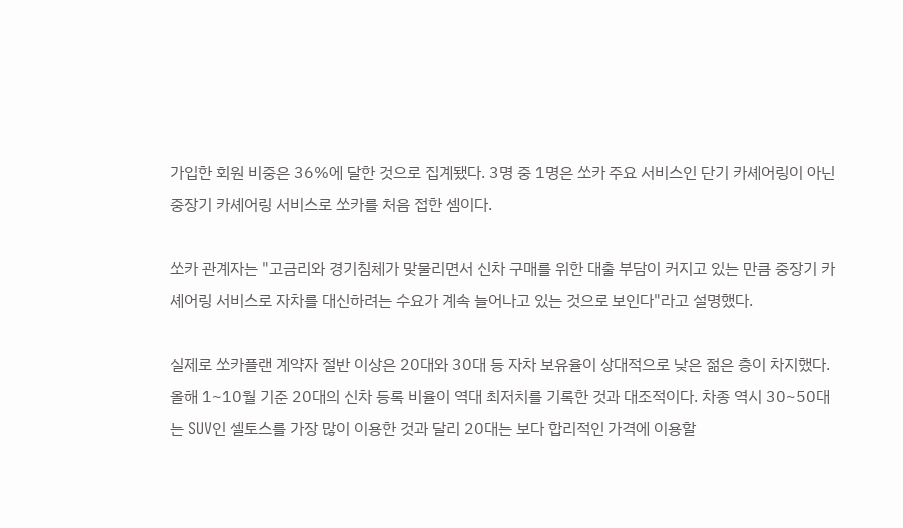가입한 회원 비중은 36%에 달한 것으로 집계됐다. 3명 중 1명은 쏘카 주요 서비스인 단기 카셰어링이 아닌 중장기 카셰어링 서비스로 쏘카를 처음 접한 셈이다.

쏘카 관계자는 "고금리와 경기침체가 맞물리면서 신차 구매를 위한 대출 부담이 커지고 있는 만큼 중장기 카셰어링 서비스로 자차를 대신하려는 수요가 계속 늘어나고 있는 것으로 보인다"라고 설명했다.

실제로 쏘카플랜 계약자 절반 이상은 20대와 30대 등 자차 보유율이 상대적으로 낮은 젊은 층이 차지했다. 올해 1~10월 기준 20대의 신차 등록 비율이 역대 최저치를 기록한 것과 대조적이다. 차종 역시 30~50대는 SUV인 셀토스를 가장 많이 이용한 것과 달리 20대는 보다 합리적인 가격에 이용할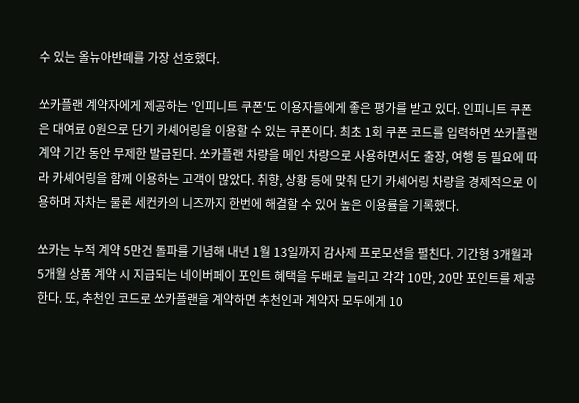수 있는 올뉴아반떼를 가장 선호했다.

쏘카플랜 계약자에게 제공하는 '인피니트 쿠폰'도 이용자들에게 좋은 평가를 받고 있다. 인피니트 쿠폰은 대여료 0원으로 단기 카셰어링을 이용할 수 있는 쿠폰이다. 최초 1회 쿠폰 코드를 입력하면 쏘카플랜 계약 기간 동안 무제한 발급된다. 쏘카플랜 차량을 메인 차량으로 사용하면서도 출장, 여행 등 필요에 따라 카셰어링을 함께 이용하는 고객이 많았다. 취향, 상황 등에 맞춰 단기 카셰어링 차량을 경제적으로 이용하며 자차는 물론 세컨카의 니즈까지 한번에 해결할 수 있어 높은 이용률을 기록했다.

쏘카는 누적 계약 5만건 돌파를 기념해 내년 1월 13일까지 감사제 프로모션을 펼친다. 기간형 3개월과 5개월 상품 계약 시 지급되는 네이버페이 포인트 혜택을 두배로 늘리고 각각 10만, 20만 포인트를 제공한다. 또, 추천인 코드로 쏘카플랜을 계약하면 추천인과 계약자 모두에게 10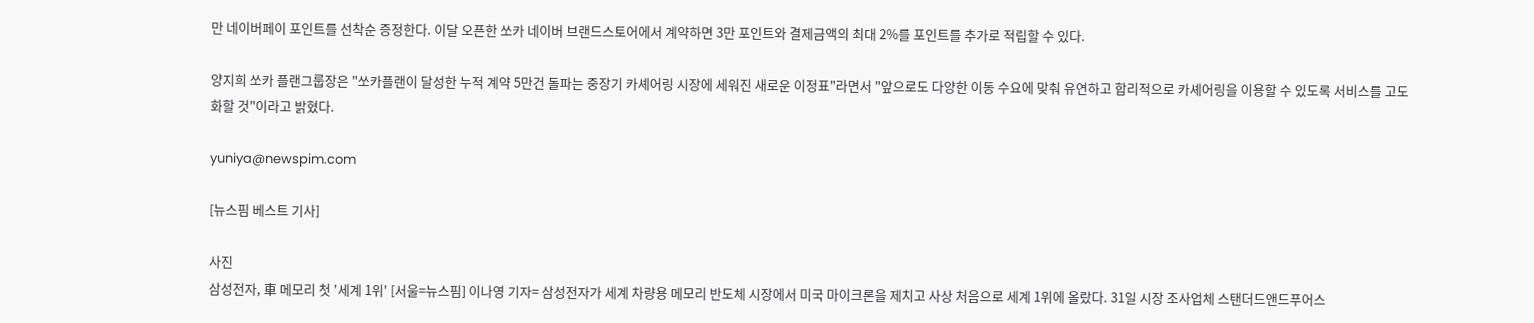만 네이버페이 포인트를 선착순 증정한다. 이달 오픈한 쏘카 네이버 브랜드스토어에서 계약하면 3만 포인트와 결제금액의 최대 2%를 포인트를 추가로 적립할 수 있다.

양지희 쏘카 플랜그룹장은 "쏘카플랜이 달성한 누적 계약 5만건 돌파는 중장기 카셰어링 시장에 세워진 새로운 이정표"라면서 "앞으로도 다양한 이동 수요에 맞춰 유연하고 합리적으로 카셰어링을 이용할 수 있도록 서비스를 고도화할 것"이라고 밝혔다.

yuniya@newspim.com

[뉴스핌 베스트 기사]

사진
삼성전자, 車 메모리 첫 '세계 1위' [서울=뉴스핌] 이나영 기자= 삼성전자가 세계 차량용 메모리 반도체 시장에서 미국 마이크론을 제치고 사상 처음으로 세계 1위에 올랐다. 31일 시장 조사업체 스탠더드앤드푸어스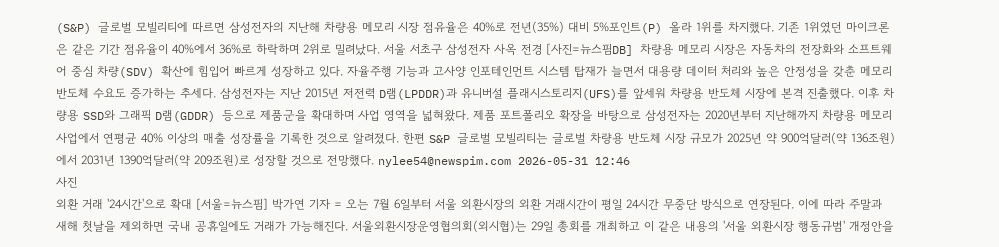(S&P) 글로벌 모빌리티에 따르면 삼성전자의 지난해 차량용 메모리 시장 점유율은 40%로 전년(35%) 대비 5%포인트(P) 올라 1위를 차지했다. 기존 1위였던 마이크론은 같은 기간 점유율이 40%에서 36%로 하락하며 2위로 밀려났다. 서울 서초구 삼성전자 사옥 전경 [사진=뉴스핌DB] 차량용 메모리 시장은 자동차의 전장화와 소프트웨어 중심 차량(SDV) 확산에 힘입어 빠르게 성장하고 있다. 자율주행 기능과 고사양 인포테인먼트 시스템 탑재가 늘면서 대용량 데이터 처리와 높은 안정성을 갖춘 메모리 반도체 수요도 증가하는 추세다. 삼성전자는 지난 2015년 저전력 D램(LPDDR)과 유니버설 플래시스토리지(UFS)를 앞세워 차량용 반도체 시장에 본격 진출했다. 이후 차량용 SSD와 그래픽 D램(GDDR) 등으로 제품군을 확대하며 사업 영역을 넓혀왔다. 제품 포트폴리오 확장을 바탕으로 삼성전자는 2020년부터 지난해까지 차량용 메모리 사업에서 연평균 40% 이상의 매출 성장률을 기록한 것으로 알려졌다. 한편 S&P 글로벌 모빌리티는 글로벌 차량용 반도체 시장 규모가 2025년 약 900억달러(약 136조원)에서 2031년 1390억달러(약 209조원)로 성장할 것으로 전망했다. nylee54@newspim.com 2026-05-31 12:46
사진
외환 거래 '24시간'으로 확대 [서울=뉴스핌] 박가연 기자 = 오는 7월 6일부터 서울 외환시장의 외환 거래시간이 평일 24시간 무중단 방식으로 연장된다. 이에 따라 주말과 새해 첫날을 제외하면 국내 공휴일에도 거래가 가능해진다. 서울외환시장운영협의회(외시협)는 29일 총회를 개최하고 이 같은 내용의 '서울 외환시장 행동규범' 개정안을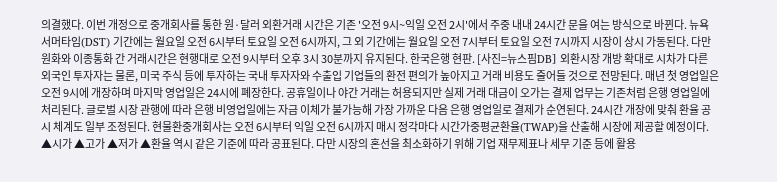의결했다. 이번 개정으로 중개회사를 통한 원·달러 외환거래 시간은 기존 '오전 9시~익일 오전 2시'에서 주중 내내 24시간 문을 여는 방식으로 바뀐다. 뉴욕 서머타임(DST) 기간에는 월요일 오전 6시부터 토요일 오전 6시까지, 그 외 기간에는 월요일 오전 7시부터 토요일 오전 7시까지 시장이 상시 가동된다. 다만 원화와 이종통화 간 거래시간은 현행대로 오전 9시부터 오후 3시 30분까지 유지된다. 한국은행 현판. [사진=뉴스핌DB] 외환시장 개방 확대로 시차가 다른 외국인 투자자는 물론, 미국 주식 등에 투자하는 국내 투자자와 수출입 기업들의 환전 편의가 높아지고 거래 비용도 줄어들 것으로 전망된다. 매년 첫 영업일은 오전 9시에 개장하며 마지막 영업일은 24시에 폐장한다. 공휴일이나 야간 거래는 허용되지만 실제 거래 대금이 오가는 결제 업무는 기존처럼 은행 영업일에 처리된다. 글로벌 시장 관행에 따라 은행 비영업일에는 자금 이체가 불가능해 가장 가까운 다음 은행 영업일로 결제가 순연된다. 24시간 개장에 맞춰 환율 공시 체계도 일부 조정된다. 현물환중개회사는 오전 6시부터 익일 오전 6시까지 매시 정각마다 시간가중평균환율(TWAP)을 산출해 시장에 제공할 예정이다. ▲시가 ▲고가 ▲저가 ▲환율 역시 같은 기준에 따라 공표된다. 다만 시장의 혼선을 최소화하기 위해 기업 재무제표나 세무 기준 등에 활용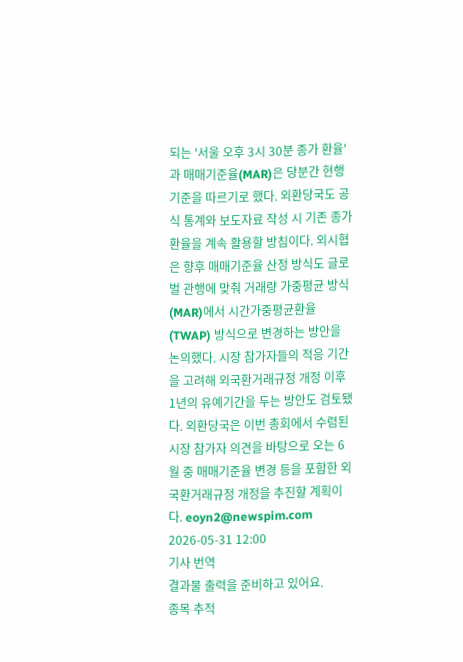되는 '서울 오후 3시 30분 종가 환율'과 매매기준율(MAR)은 당분간 현행 기준을 따르기로 했다. 외환당국도 공식 통계와 보도자료 작성 시 기존 종가 환율을 계속 활용할 방침이다. 외시협은 향후 매매기준율 산정 방식도 글로벌 관행에 맞춰 거래량 가중평균 방식(MAR)에서 시간가중평균환율(TWAP) 방식으로 변경하는 방안을 논의했다. 시장 참가자들의 적응 기간을 고려해 외국환거래규정 개정 이후 1년의 유예기간을 두는 방안도 검토됐다. 외환당국은 이번 총회에서 수렴된 시장 참가자 의견을 바탕으로 오는 6월 중 매매기준율 변경 등을 포함한 외국환거래규정 개정을 추진할 계획이다. eoyn2@newspim.com 2026-05-31 12:00
기사 번역
결과물 출력을 준비하고 있어요.
종목 추적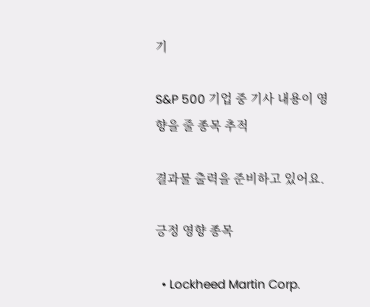기

S&P 500 기업 중 기사 내용이 영향을 줄 종목 추적

결과물 출력을 준비하고 있어요.

긍정 영향 종목

  • Lockheed Martin Corp.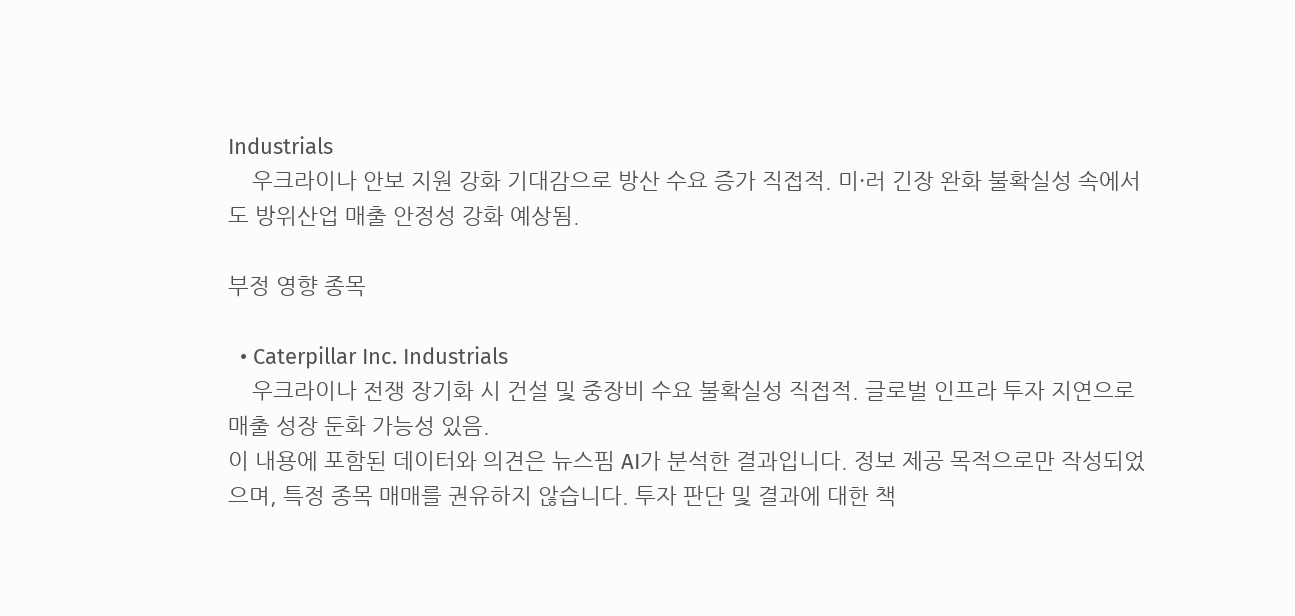Industrials
    우크라이나 안보 지원 강화 기대감으로 방산 수요 증가 직접적. 미·러 긴장 완화 불확실성 속에서도 방위산업 매출 안정성 강화 예상됨.

부정 영향 종목

  • Caterpillar Inc. Industrials
    우크라이나 전쟁 장기화 시 건설 및 중장비 수요 불확실성 직접적. 글로벌 인프라 투자 지연으로 매출 성장 둔화 가능성 있음.
이 내용에 포함된 데이터와 의견은 뉴스핌 AI가 분석한 결과입니다. 정보 제공 목적으로만 작성되었으며, 특정 종목 매매를 권유하지 않습니다. 투자 판단 및 결과에 대한 책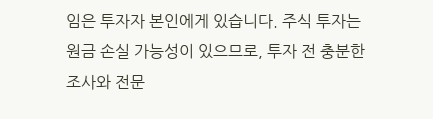임은 투자자 본인에게 있습니다. 주식 투자는 원금 손실 가능성이 있으므로, 투자 전 충분한 조사와 전문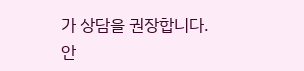가 상담을 권장합니다.
안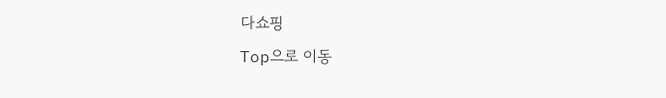다쇼핑
Top으로 이동